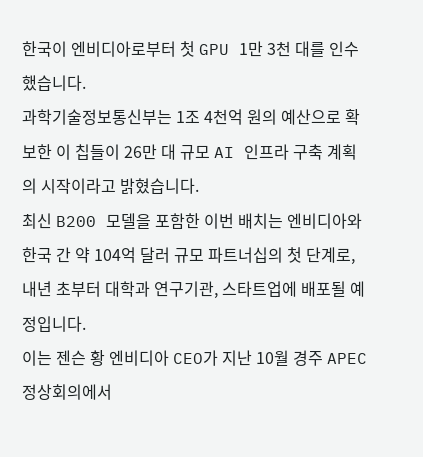한국이 엔비디아로부터 첫 GPU 1만 3천 대를 인수했습니다.
과학기술정보통신부는 1조 4천억 원의 예산으로 확보한 이 칩들이 26만 대 규모 AI 인프라 구축 계획의 시작이라고 밝혔습니다.
최신 B200 모델을 포함한 이번 배치는 엔비디아와 한국 간 약 104억 달러 규모 파트너십의 첫 단계로, 내년 초부터 대학과 연구기관, 스타트업에 배포될 예정입니다.
이는 젠슨 황 엔비디아 CEO가 지난 10월 경주 APEC 정상회의에서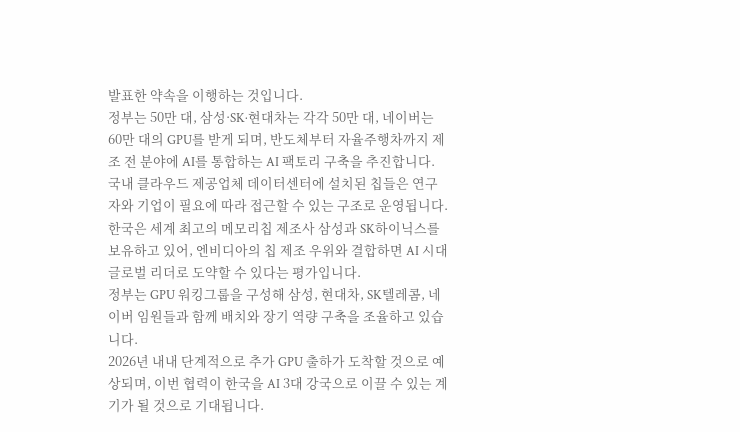발표한 약속을 이행하는 것입니다.
정부는 50만 대, 삼성·SK·현대차는 각각 50만 대, 네이버는 60만 대의 GPU를 받게 되며, 반도체부터 자율주행차까지 제조 전 분야에 AI를 통합하는 AI 팩토리 구축을 추진합니다.
국내 클라우드 제공업체 데이터센터에 설치된 칩들은 연구자와 기업이 필요에 따라 접근할 수 있는 구조로 운영됩니다.
한국은 세계 최고의 메모리칩 제조사 삼성과 SK하이닉스를 보유하고 있어, 엔비디아의 칩 제조 우위와 결합하면 AI 시대 글로벌 리더로 도약할 수 있다는 평가입니다.
정부는 GPU 워킹그룹을 구성해 삼성, 현대차, SK텔레콤, 네이버 임원들과 함께 배치와 장기 역량 구축을 조율하고 있습니다.
2026년 내내 단계적으로 추가 GPU 출하가 도착할 것으로 예상되며, 이번 협력이 한국을 AI 3대 강국으로 이끌 수 있는 계기가 될 것으로 기대됩니다.